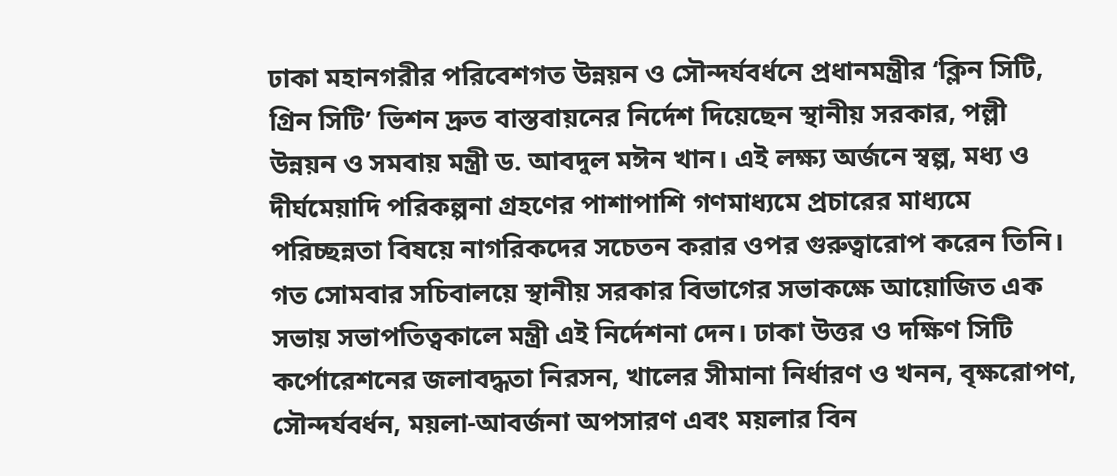ঢাকা মহানগরীর পরিবেশগত উন্নয়ন ও সৌন্দর্যবর্ধনে প্রধানমন্ত্রীর ‘ক্লিন সিটি, গ্রিন সিটি’ ভিশন দ্রুত বাস্তবায়নের নির্দেশ দিয়েছেন স্থানীয় সরকার, পল্লী উন্নয়ন ও সমবায় মন্ত্রী ড. আবদুল মঈন খান। এই লক্ষ্য অর্জনে স্বল্প, মধ্য ও দীর্ঘমেয়াদি পরিকল্পনা গ্রহণের পাশাপাশি গণমাধ্যমে প্রচারের মাধ্যমে পরিচ্ছন্নতা বিষয়ে নাগরিকদের সচেতন করার ওপর গুরুত্বারোপ করেন তিনি।
গত সোমবার সচিবালয়ে স্থানীয় সরকার বিভাগের সভাকক্ষে আয়োজিত এক সভায় সভাপতিত্বকালে মন্ত্রী এই নির্দেশনা দেন। ঢাকা উত্তর ও দক্ষিণ সিটি কর্পোরেশনের জলাবদ্ধতা নিরসন, খালের সীমানা নির্ধারণ ও খনন, বৃক্ষরোপণ, সৌন্দর্যবর্ধন, ময়লা-আবর্জনা অপসারণ এবং ময়লার বিন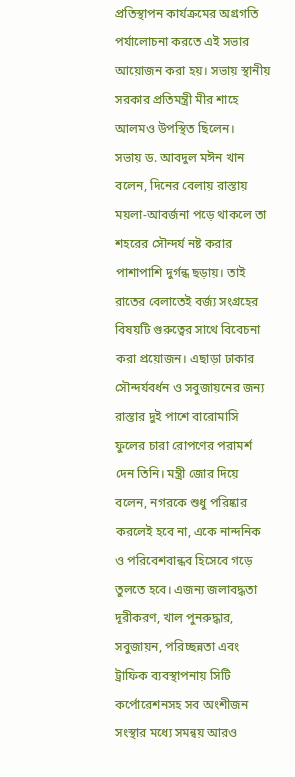প্রতিস্থাপন কার্যক্রমের অগ্রগতি পর্যালোচনা করতে এই সভার আয়োজন করা হয়। সভায় স্থানীয় সরকার প্রতিমন্ত্রী মীর শাহে আলমও উপস্থিত ছিলেন।
সভায় ড. আবদুল মঈন খান বলেন, দিনের বেলায় রাস্তায় ময়লা-আবর্জনা পড়ে থাকলে তা শহরের সৌন্দর্য নষ্ট করার পাশাপাশি দুর্গন্ধ ছড়ায়। তাই রাতের বেলাতেই বর্জ্য সংগ্রহের বিষয়টি গুরুত্বের সাথে বিবেচনা করা প্রয়োজন। এছাড়া ঢাকার সৌন্দর্যবর্ধন ও সবুজায়নের জন্য রাস্তার দুই পাশে বারোমাসি ফুলের চারা রোপণের পরামর্শ দেন তিনি। মন্ত্রী জোর দিয়ে বলেন, নগরকে শুধু পরিষ্কার করলেই হবে না, একে নান্দনিক ও পরিবেশবান্ধব হিসেবে গড়ে তুলতে হবে। এজন্য জলাবদ্ধতা দূরীকরণ, খাল পুনরুদ্ধার, সবুজায়ন, পরিচ্ছন্নতা এবং ট্রাফিক ব্যবস্থাপনায় সিটি কর্পোরেশনসহ সব অংশীজন সংস্থার মধ্যে সমন্বয় আরও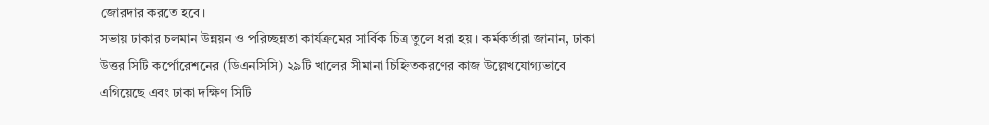জোরদার করতে হবে।
সভায় ঢাকার চলমান উন্নয়ন ও পরিচ্ছন্নতা কার্যক্রমের সার্বিক চিত্র তুলে ধরা হয়। কর্মকর্তারা জানান, ঢাকা উত্তর সিটি কর্পোরেশনের (ডিএনসিসি) ২৯টি খালের সীমানা চিহ্নিতকরণের কাজ উল্লেখযোগ্যভাবে এগিয়েছে এবং ঢাকা দক্ষিণ সিটি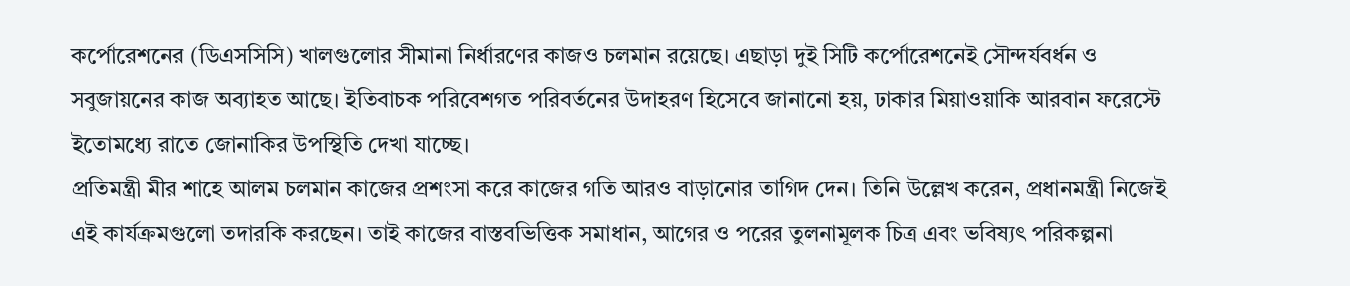কর্পোরেশনের (ডিএসসিসি) খালগুলোর সীমানা নির্ধারণের কাজও চলমান রয়েছে। এছাড়া দুই সিটি কর্পোরেশনেই সৌন্দর্যবর্ধন ও সবুজায়নের কাজ অব্যাহত আছে। ইতিবাচক পরিবেশগত পরিবর্তনের উদাহরণ হিসেবে জানানো হয়, ঢাকার মিয়াওয়াকি আরবান ফরেস্টে ইতোমধ্যে রাতে জোনাকির উপস্থিতি দেখা যাচ্ছে।
প্রতিমন্ত্রী মীর শাহে আলম চলমান কাজের প্রশংসা করে কাজের গতি আরও বাড়ানোর তাগিদ দেন। তিনি উল্লেখ করেন, প্রধানমন্ত্রী নিজেই এই কার্যক্রমগুলো তদারকি করছেন। তাই কাজের বাস্তবভিত্তিক সমাধান, আগের ও পরের তুলনামূলক চিত্র এবং ভবিষ্যৎ পরিকল্পনা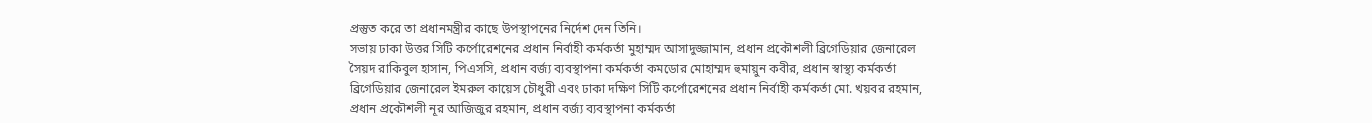প্রস্তুত করে তা প্রধানমন্ত্রীর কাছে উপস্থাপনের নির্দেশ দেন তিনি।
সভায় ঢাকা উত্তর সিটি কর্পোরেশনের প্রধান নির্বাহী কর্মকর্তা মুহাম্মদ আসাদুজ্জামান, প্রধান প্রকৌশলী ব্রিগেডিয়ার জেনারেল সৈয়দ রাকিবুল হাসান, পিএসসি, প্রধান বর্জ্য ব্যবস্থাপনা কর্মকর্তা কমডোর মোহাম্মদ হুমায়ুন কবীর, প্রধান স্বাস্থ্য কর্মকর্তা ব্রিগেডিয়ার জেনারেল ইমরুল কায়েস চৌধুরী এবং ঢাকা দক্ষিণ সিটি কর্পোরেশনের প্রধান নির্বাহী কর্মকর্তা মো. খয়বর রহমান, প্রধান প্রকৌশলী নূর আজিজুর রহমান, প্রধান বর্জ্য ব্যবস্থাপনা কর্মকর্তা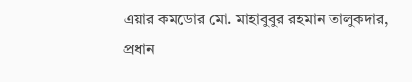এয়ার কমডোর মো. মাহাবুবুর রহমান তালুকদার, প্রধান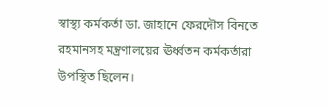স্বাস্থ্য কর্মকর্তা ডা. জাহানে ফেরদৌস বিনতে রহমানসহ মন্ত্রণালয়ের ঊর্ধ্বতন কর্মকর্তারা উপস্থিত ছিলেন।